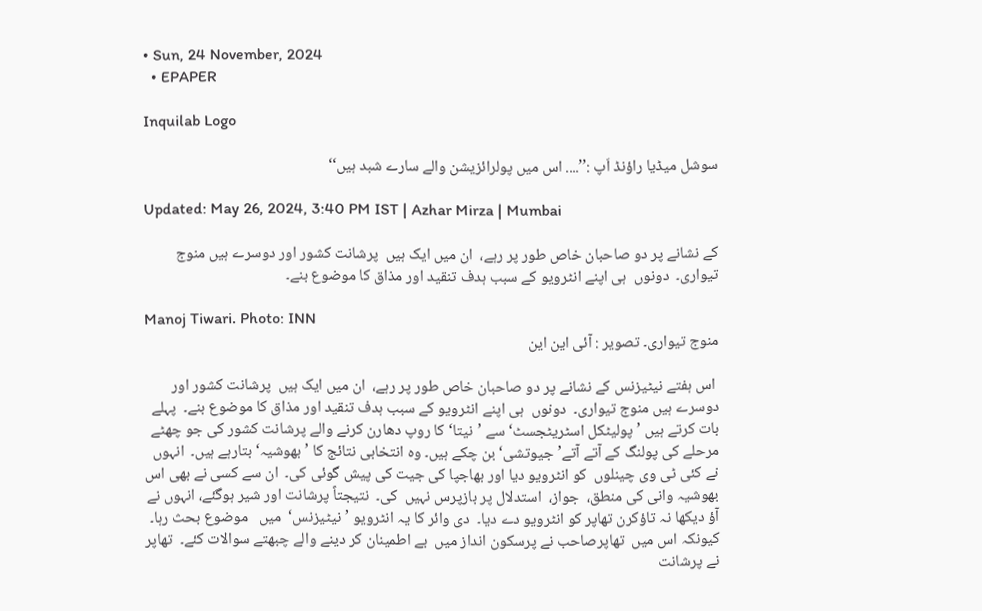• Sun, 24 November, 2024
  • EPAPER

Inquilab Logo

سوشل میڈیا راؤنڈ اَپ :’’.... اس میں پولرائزیشن والے سارے شبد ہیں‘‘

Updated: May 26, 2024, 3:40 PM IST | Azhar Mirza | Mumbai

کے نشانے پر دو صاحبان خاص طور پر رہے،  ان میں ایک ہیں  پرشانت کشور اور دوسرے ہیں منوج تیواری۔  دونوں  ہی اپنے انٹرویو کے سبب ہدف تنقید اور مذاق کا موضوع بنے۔

Manoj Tiwari. Photo: INN
منوج تیواری۔ تصویر : آئی این این

 اس ہفتے نیٹیزنس کے نشانے پر دو صاحبان خاص طور پر رہے،  ان میں ایک ہیں  پرشانت کشور اور دوسرے ہیں منوج تیواری۔  دونوں  ہی اپنے انٹرویو کے سبب ہدف تنقید اور مذاق کا موضوع بنے۔  پہلے بات کرتے ہیں ’پولیٹکل اسٹریٹجسٹ‘ سے ’نیتا‘کا روپ دھارن کرنے والے پرشانت کشور کی جو چھٹے مرحلے کی پولنگ کے آتے آتے’جیوتشی‘ بن چکے ہیں۔ وہ انتخابی نتائج کا ’بھوشیہ‘ بتارہے ہیں۔  انہوں  نے کئی ٹی وی چینلوں  کو انٹرویو دیا اور بھاجپا کی جیت کی پیش گوئی کی۔  ان سے کسی نے بھی اس بھوشیہ وانی کی منطق،  جواز،  استدلال پر بازپرس نہیں  کی۔  نتیجتاً پرشانت اور شیر ہوگئے، انہوں نے آؤ دیکھا نہ تاؤکرن تھاپر کو انٹرویو دے دیا۔  دی وائر کا یہ انٹرویو ’نیٹیزنس‘  میں   موضوع بحث رہا۔  کیونکہ اس میں  تھاپرصاحب نے پرسکون انداز میں  بے اطمینان کر دینے والے چبھتے سوالات کئے۔  تھاپر نے پرشانت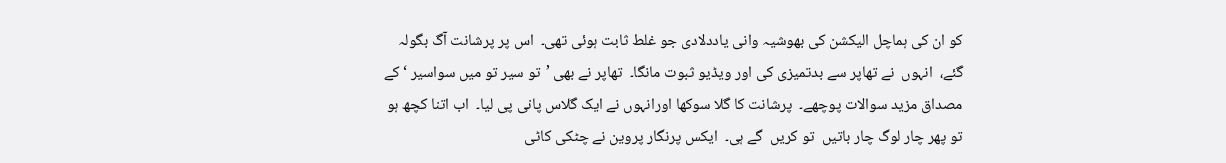کو ان کی ہماچل الیکشن کی بھوشیہ وانی یاددلادی جو غلط ثابت ہوئی تھی۔  اس پر پرشانت آگ بگولہ گئے،  انہوں  نے تھاپر سے بدتمیزی کی اور ویڈیو ثبوت مانگا۔  تھاپر نے بھی ’تو سیر تو میں سواسیر ‘ کے مصداق مزید سوالات پوچھے۔  پرشانت کا گلا سوکھا اورانہوں نے ایک گلاس پانی پی لیا۔  اب اتنا کچھ ہو تو پھر چار لوگ چار باتیں  تو کریں  گے ہی۔  ایکس پرنگار پروین نے چٹکی کاٹی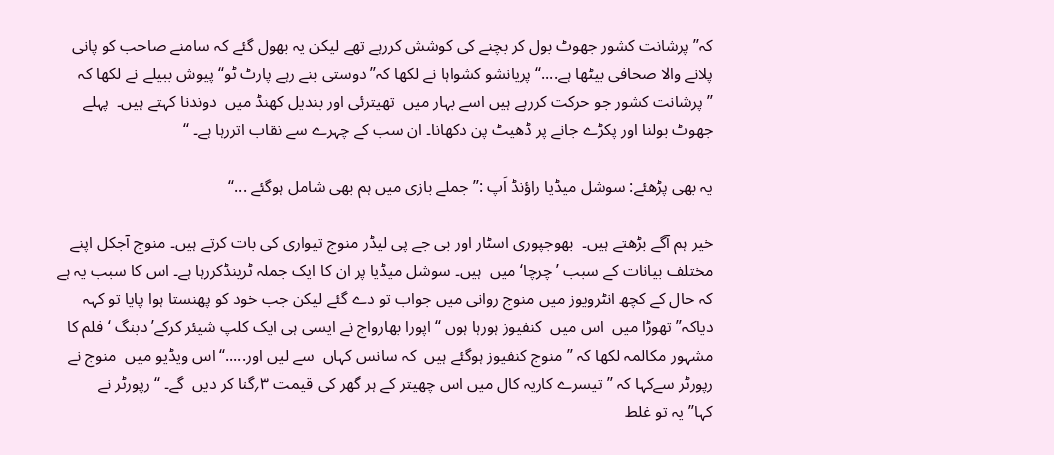کہ’’پرشانت کشور جھوٹ بول کر بچنے کی کوشش کررہے تھے لیکن یہ بھول گئے کہ سامنے صاحب کو پانی پلانے والا صحافی بیٹھا ہے....‘‘ پریانشو کشواہا نے لکھا کہ’’دوستی بنے رہے پارٹ ٹو‘‘پیوش ببیلے نے لکھا کہ ’’پرشانت کشور جو حرکت کررہے ہیں اسے بہار میں  تھیترئی اور بندیل کھنڈ میں  دوندنا کہتے ہیں۔  پہلے جھوٹ بولنا اور پکڑے جانے پر ڈھیٹ پن دکھانا۔ ان سب کے چہرے سے نقاب اتررہا ہے۔ ‘‘

یہ بھی پڑھئے: سوشل میڈیا راؤنڈ اَپ :’’جملے بازی میں ہم بھی شامل ہوگئے ...‘‘

خیر ہم آگے بڑھتے ہیں۔  بھوجپوری اسٹار اور بی جے پی لیڈر منوج تیواری کی بات کرتے ہیں۔ منوج آجکل اپنے مختلف بیانات کے سبب ’چرچا‘ میں  ہیں۔ سوشل میڈیا پر ان کا ایک جملہ ٹرینڈکررہا ہے۔ اس کا سبب یہ ہے کہ حال کے کچھ انٹرویوز میں منوج روانی میں جواب تو دے گئے لیکن جب خود کو پھنستا ہوا پایا تو کہہ دیاکہ’’تھوڑا میں  اس میں  کنفیوز ہورہا ہوں ‘‘اپورا بھارواج نے ایسی ہی ایک کلپ شیئر کرکے’دبنگ ‘ فلم کا مشہور مکالمہ لکھا کہ ’’منوج کنفیوز ہوگئے ہیں  کہ سانس کہاں  سے لیں اور.....‘‘اس ویڈیو میں  منوج نے رپورٹر سےکہا کہ ’’تیسرے کاریہ کال میں اس چھیتر کے ہر گھر کی قیمت ۳؍گنا کر دیں  گے۔ ‘‘ رپورٹر نے کہا’’یہ تو غلط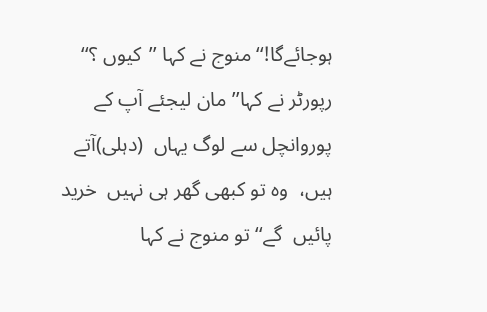ہوجائےگا!‘‘ منوج نے کہا ’’کیوں ؟‘‘ رپورٹر نے کہا’’مان لیجئے آپ کے پوروانچل سے لوگ یہاں  (دہلی)آتے ہیں،  وہ تو کبھی گھر ہی نہیں  خرید پائیں  گے‘‘ تو منوج نے کہا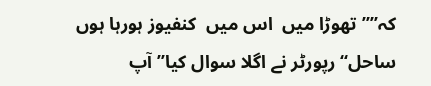کہ’’’’تھوڑا میں  اس میں  کنفیوز ہورہا ہوں ساحل‘‘ رپورٹر نے اگلا سوال کیا’’آپ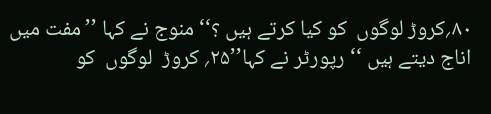۸۰؍کروڑ لوگوں  کو کیا کرتے ہیں ؟‘‘ منوج نے کہا ’’مفت میں  اناج دیتے ہیں ‘‘رپورٹر نے کہا’’۲۵؍ کروڑ  لوگوں  کو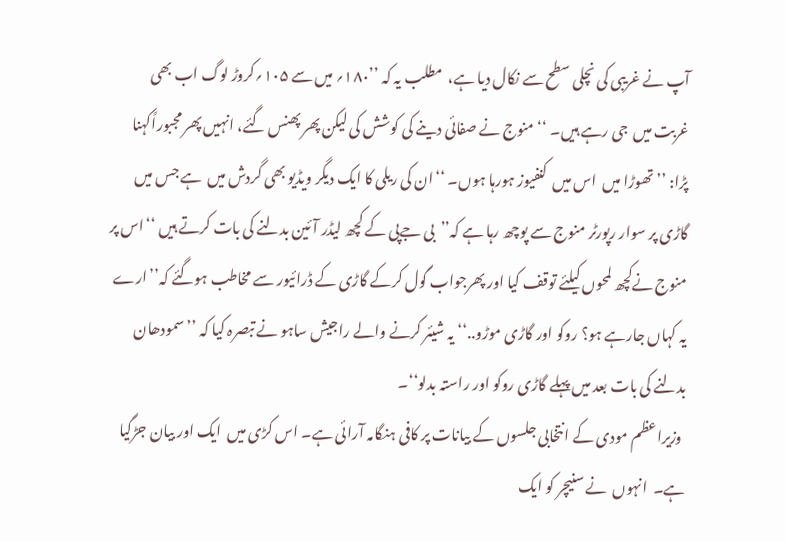آپ نے غریبی کی نچلی سطح سے نکال دیا ہے،  مطلب یہ کہ ’’۱۸۰؍ میں سے ۱۰۵؍کروڑ لوگ اب بھی غربت میں  جی رہے ہیں۔ ‘‘ منوج نے صفائی دینے کی کوشش کی لیکن پھر پھنس گئے، انہیں پھر مجبوراًکہنا پڑا: ’’تھوڑا میں  اس میں  کنفیوز ہورہا ہوں۔ ‘‘ان کی ریلی کا ایک دیگر ویڈیو بھی گردش میں  ہے جس میں گاڑی پر سوار رپورٹر منوج سے پوچھ رہا ہے کہ’’بی جےپی کے کچھ لیڈر آئین بدلنے کی بات کرتے ہیں ‘‘اس پر منوج نےکچھ لمحوں کیلئے توقف کیا اور پھرجواب گول کرکے گاڑی کے ڈرائیور سے مخاطب ہوگئے کہ’’ارے یہ کہاں جارہے ہو؟ روکو اور گاڑی موڑو..‘‘ یہ شیئر کرنے والے راجیش ساہو نے تبصرہ کیا کہ ’’سمودھان بدلنے کی بات بعد میں پہلے گاڑی روکو اور راستہ بدلو‘‘۔
 وزیراعظم مودی کے انتخابی جلسوں کے بیانات پر کافی ہنگامہ آرائی ہے۔ اس کڑی میں  ایک اور بیان جڑگیا ہے۔  انہوں  نے سنیچر کو ایک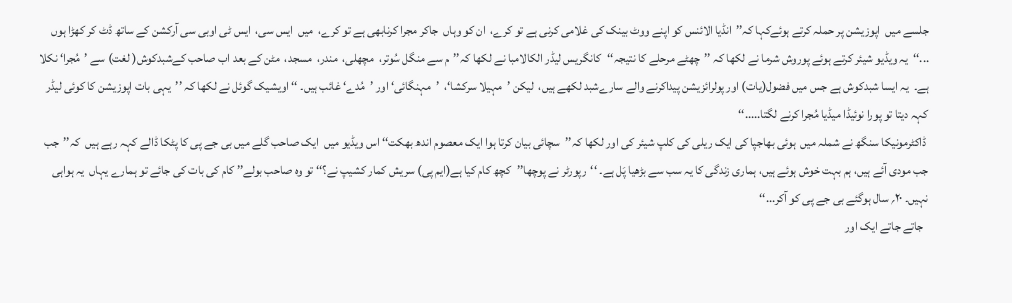جلسے میں  اپوزیشن پر حملہ کرتے ہوئےکہا کہ’’انڈیا الائنس کو اپنے ووٹ بینک کی غلامی کرنی ہے تو کرے،  ان کو وہاں  جاکر مجرا کرنابھی ہے تو کرے،  میں  ایس سی،  ایس ٹی اوبی سی آرکشن کے ساتھ ڈٹ کر کھڑا ہوں ...‘‘یہ ویڈیو شیئر کرتے ہوئے پوروش شرما نے لکھا کہ ’’چھٹے مرحلے کا نتیجہ‘‘کانگریس لیڈر الکالامبا نے لکھا کہ’’م سے منگل سُوتر،  مچھلی،  مندر،  مسجد،  مٹن کے بعد اب صاحب کےشبدکوش( لغت) سے ’مُجرا‘ نکلا ہے۔  یہ ایسا شبدکوش ہے جس میں فضول(یات) اور پولرائزیشن پیداکرنے والے سارےشبد لکھے ہیں،  لیکن ’مہیلا سرکشا‘،  ’مہنگائی‘ اور ’مُدے‘ غائب ہیں۔ ‘‘ اویشیک گوئل نے لکھا کہ ’’یہی بات اپوزیشن کا کوئی لیڈر کہہ دیتا تو پورا نوئیڈا میڈیا مُجرا کرنے لگتا.....‘‘
 ڈاکٹرمونیکا سنگھ نے شملہ میں  ہوئی بھاجپا کی ایک ریلی کی کلپ شیئر کی اور لکھا کہ’’سچائی بیان کرتا ہوا ایک معصوم اندھ بھکت‘‘ اس ویڈیو میں  ایک صاحب گلے میں بی جے پی کا پٹکا ڈالے کہہ رہے ہیں  کہ’’جب جب مودی آئے ہیں، ہم بہت خوش ہوئے ہیں، ہماری زندگی کا یہ سب سے بڑھیا پَل ہے۔ ‘‘رپورٹر نے پوچھا’’کچھ کام کیا ہے(ایم پی) سریش کمار کشیپ نے؟‘‘ تو وہ صاحب بولے’’ کام کی بات کی جائے تو ہمارے یہاں  یہ ہواہی نہیں۔ ۲۰؍ سال ہوگئے بی جے پی کو آکر...‘‘
  جاتے جاتے ایک اور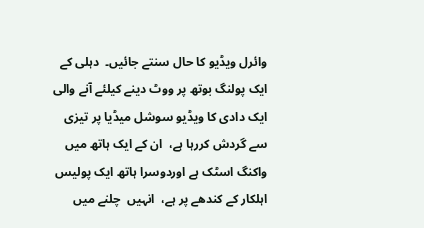وائرل ویڈیو کا حال سنتے جائیں۔  دہلی کے ایک پولنگ بوتھ پر ووٹ دینے کیلئے آنے والی ایک دادی کا ویڈیو سوشل میڈیا پر تیزی سے گردش کررہا ہے،  ان کے ایک ہاتھ میں واکنگ اسٹک ہے اوردوسرا ہاتھ ایک پولیس اہلکار کے کندھے پر ہے،  انہیں  چلنے میں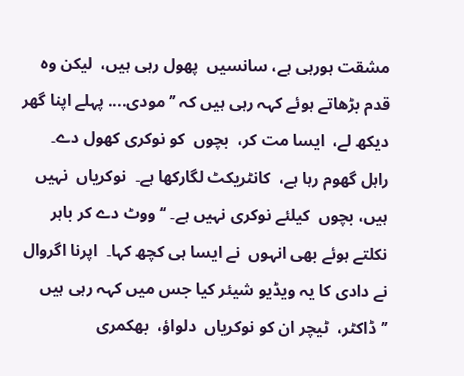مشقت ہورہی ہے، سانسیں  پھول رہی ہیں،  لیکن وہ قدم بڑھاتے ہوئے کہہ رہی ہیں کہ ’’مودی.... پہلے اپنا گھر دیکھ لے،  ایسا مت کر،  بچوں  کو نوکری کھول دے۔  راہل گھوم رہا ہے،  کانٹریکٹ لگارکھا ہے۔  نوکریاں  نہیں  ہیں، بچوں  کیلئے نوکری نہیں ہے۔ ‘‘ ووٹ دے کر باہر نکلتے ہوئے بھی انہوں  نے ایسا ہی کچھ کہا۔  اپرنا اگروال نے دادی کا یہ ویڈیو شیئر کیا جس میں کہہ رہی ہیں ’’ڈاکٹر،  ٹیچر ان کو نوکریاں  دلواؤ،  بھکمری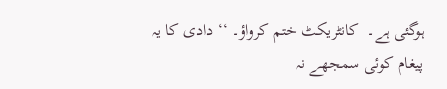ہوگئی ہے۔  کانٹریکٹ ختم کرواؤ۔ ‘‘ دادی کا یہ پیغام کوئی سمجھے نہ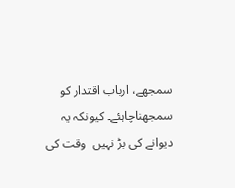سمجھے، ارباب اقتدار کو سمجھناچاہئے۔ کیونکہ یہ دیوانے کی بڑ نہیں  وقت کی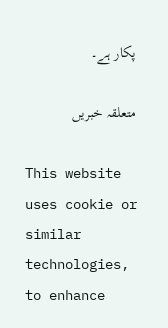پکار ہے۔

متعلقہ خبریں

This website uses cookie or similar technologies, to enhance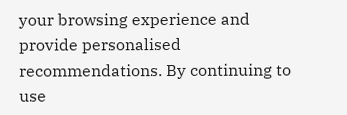your browsing experience and provide personalised recommendations. By continuing to use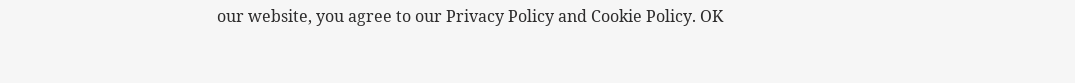our website, you agree to our Privacy Policy and Cookie Policy. OK